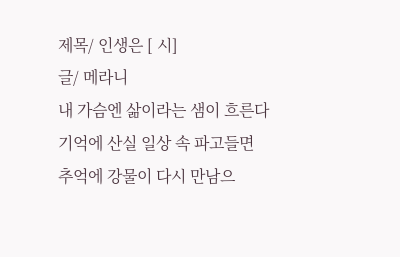제목/ 인생은 [ 시]
글/ 메라니
내 가슴엔 삶이라는 샘이 흐른다
기억에 산실 일상 속 파고들면
추억에 강물이 다시 만남으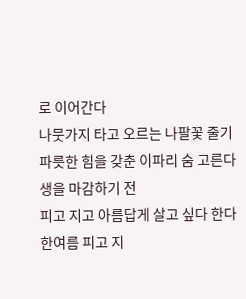로 이어간다
나뭇가지 타고 오르는 나팔꽃 줄기
파릇한 힘을 갖춘 이파리 숨 고른다
생을 마감하기 전
피고 지고 아름답게 살고 싶다 한다
한여름 피고 지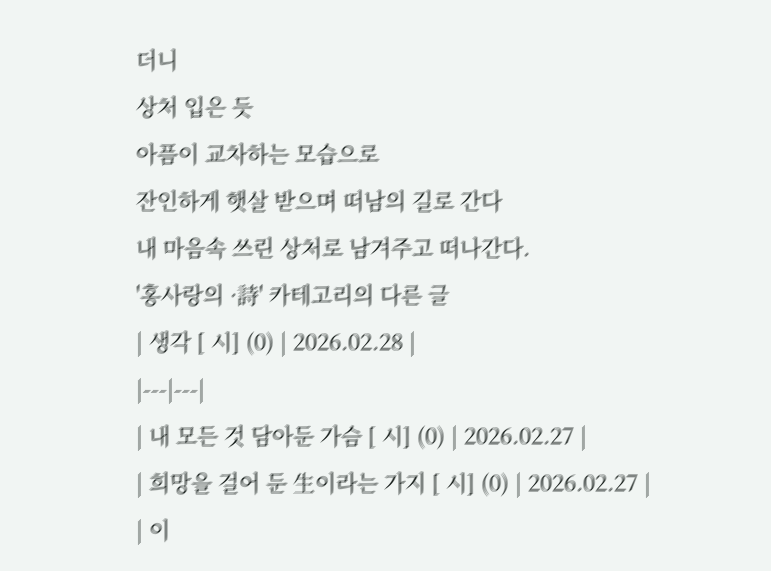더니
상처 입은 듯
아픔이 교차하는 모습으로
잔인하게 햇살 받으며 떠남의 길로 간다
내 마음속 쓰린 상처로 남겨주고 떠나간다.
'홍사랑의 ·詩' 카테고리의 다른 글
| 생각 [ 시] (0) | 2026.02.28 |
|---|---|
| 내 모든 것 담아둔 가슴 [ 시] (0) | 2026.02.27 |
| 희망을 걸어 둔 生이라는 가지 [ 시] (0) | 2026.02.27 |
| 이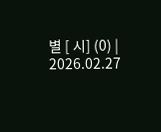별 [ 시] (0) | 2026.02.27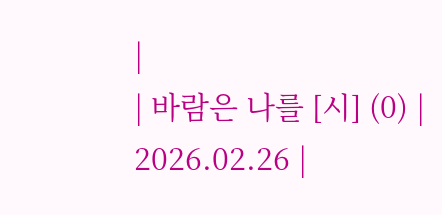|
| 바람은 나를 [시] (0) | 2026.02.26 |